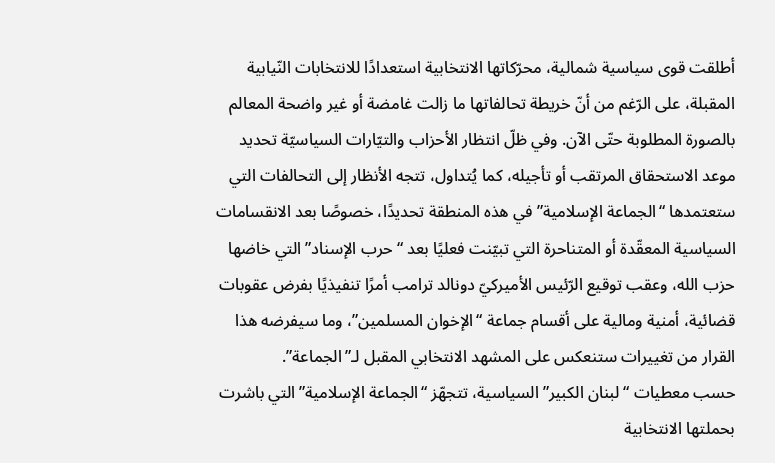أطلقت قوى سياسية شمالية، محرّكاتها الانتخابية استعدادًا للانتخابات النّيابية المقبلة، على الرّغم من أنّ خريطة تحالفاتها ما زالت غامضة أو غير واضحة المعالم بالصورة المطلوبة حتّى الآن. وفي ظلّ انتظار الأحزاب والتيّارات السياسيّة تحديد موعد الاستحقاق المرتقب أو تأجيله، كما يُتداول، تتجه الأنظار إلى التحالفات التي ستعتمدها “الجماعة الإسلامية” في هذه المنطقة تحديدًا، خصوصًا بعد الانقسامات السياسية المعقّدة أو المتناحرة التي تبيّنت فعليًا بعد “حرب الإسناد” التي خاضها حزب الله، وعقب توقيع الرّئيس الأميركيّ دونالد ترامب أمرًا تنفيذيًا بفرض عقوبات قضائية، أمنية ومالية على أقسام جماعة “الإخوان المسلمين”، وما سيفرضه هذا القرار من تغييرات ستنعكس على المشهد الانتخابي المقبل لـ”الجماعة”.
حسب معطيات “لبنان الكبير” السياسية، تتجهّز “الجماعة الإسلامية” التي باشرت بحملتها الانتخابية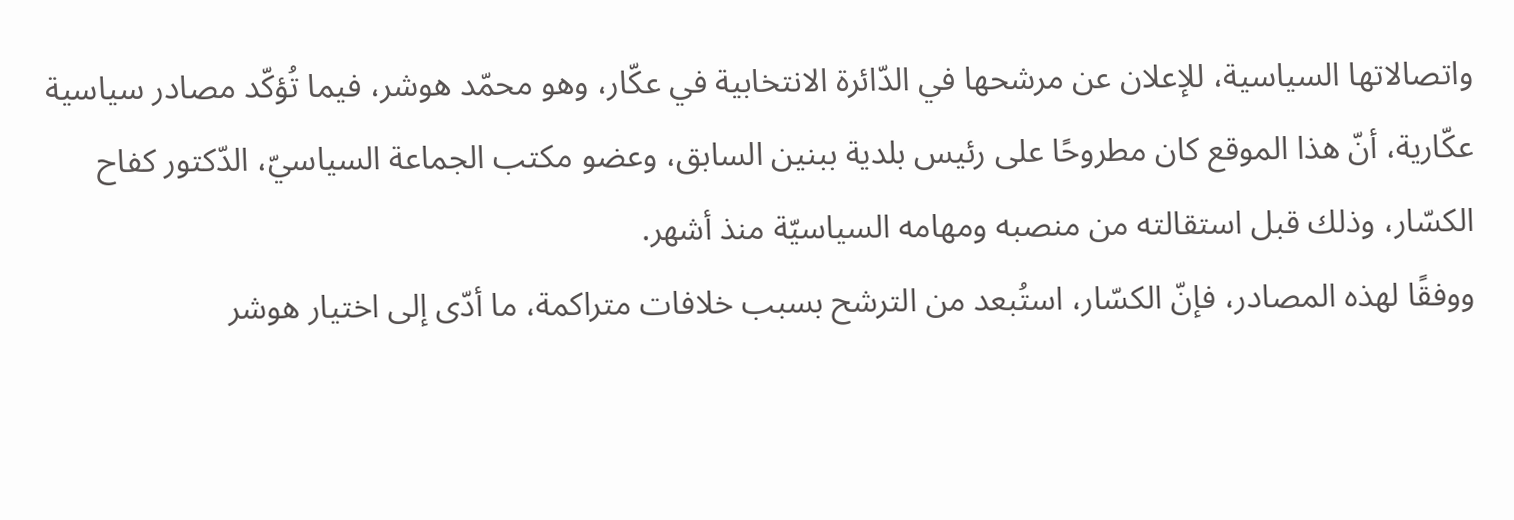واتصالاتها السياسية، للإعلان عن مرشحها في الدّائرة الانتخابية في عكّار، وهو محمّد هوشر، فيما تُؤكّد مصادر سياسية عكّارية، أنّ هذا الموقع كان مطروحًا على رئيس بلدية ببنين السابق، وعضو مكتب الجماعة السياسيّ، الدّكتور كفاح الكسّار، وذلك قبل استقالته من منصبه ومهامه السياسيّة منذ أشهر.
ووفقًا لهذه المصادر، فإنّ الكسّار، استُبعد من الترشح بسبب خلافات متراكمة، ما أدّى إلى اختيار هوشر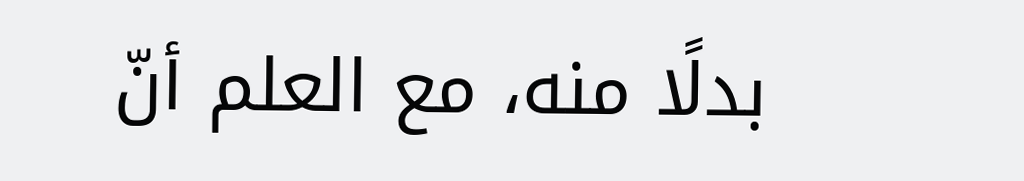بدلًا منه، مع العلم أنّ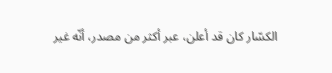الكسّار كان قد أعلن، عبر أكثر من مصدر، أنّه غير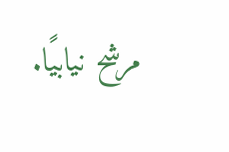مرشح نيابيًا.